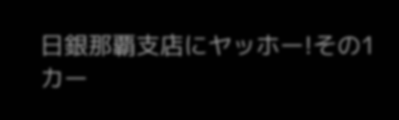日銀那覇支店にヤッホー!その1
カー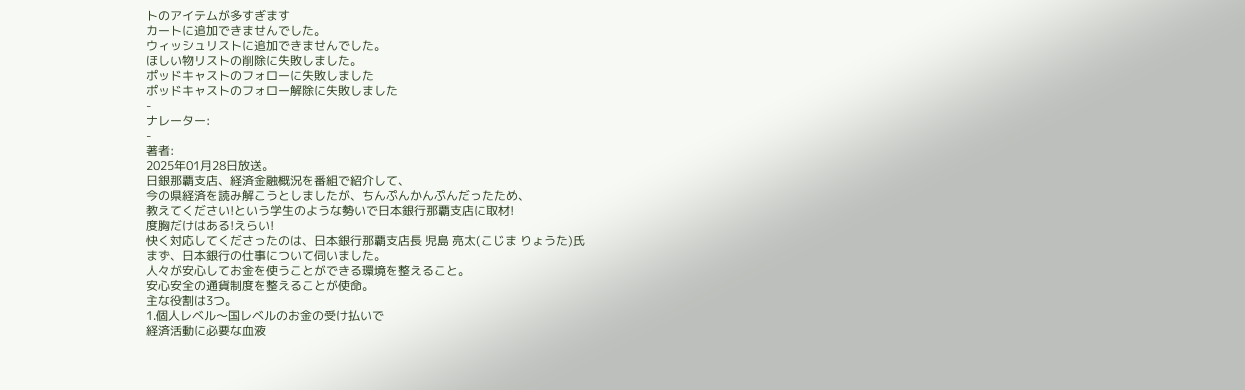トのアイテムが多すぎます
カートに追加できませんでした。
ウィッシュリストに追加できませんでした。
ほしい物リストの削除に失敗しました。
ポッドキャストのフォローに失敗しました
ポッドキャストのフォロー解除に失敗しました
-
ナレーター:
-
著者:
2025年01月28日放送。
日銀那覇支店、経済金融概況を番組で紹介して、
今の県経済を読み解こうとしましたが、ちんぷんかんぷんだったため、
教えてください!という学生のような勢いで日本銀行那覇支店に取材!
度胸だけはある!えらい!
快く対応してくださったのは、日本銀行那覇支店長 児島 亮太(こじま りょうた)氏
まず、日本銀行の仕事について伺いました。
人々が安心してお金を使うことができる環境を整えること。
安心安全の通貨制度を整えることが使命。
主な役割は3つ。
1.個人レベル〜国レベルのお金の受け払いで
経済活動に必要な血液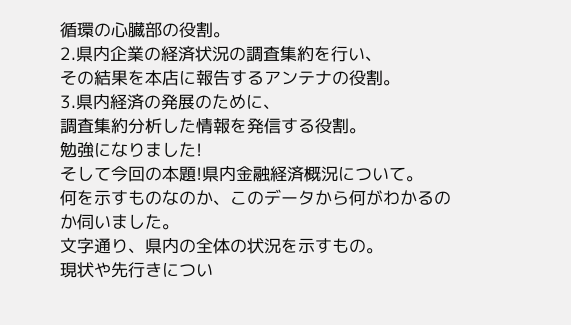循環の心臓部の役割。
2.県内企業の経済状況の調査集約を行い、
その結果を本店に報告するアンテナの役割。
3.県内経済の発展のために、
調査集約分析した情報を発信する役割。
勉強になりました!
そして今回の本題!県内金融経済概況について。
何を示すものなのか、このデータから何がわかるのか伺いました。
文字通り、県内の全体の状況を示すもの。
現状や先行きについ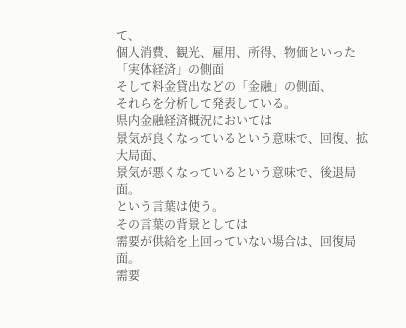て、
個人消費、観光、雇用、所得、物価といった「実体経済」の側面
そして料金貸出などの「金融」の側面、
それらを分析して発表している。
県内金融経済概況においては
景気が良くなっているという意味で、回復、拡大局面、
景気が悪くなっているという意味で、後退局面。
という言葉は使う。
その言葉の背景としては
需要が供給を上回っていない場合は、回復局面。
需要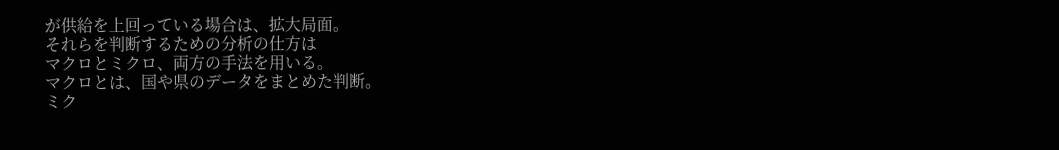が供給を上回っている場合は、拡大局面。
それらを判断するための分析の仕方は
マクロとミクロ、両方の手法を用いる。
マクロとは、国や県のデータをまとめた判断。
ミク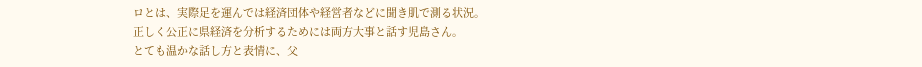ロとは、実際足を運んでは経済団体や経営者などに聞き肌で測る状況。
正しく公正に県経済を分析するためには両方大事と話す児島さん。
とても温かな話し方と表情に、父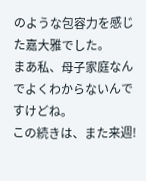のような包容力を感じた嘉大雅でした。
まあ私、母子家庭なんでよくわからないんですけどね。
この続きは、また来週!